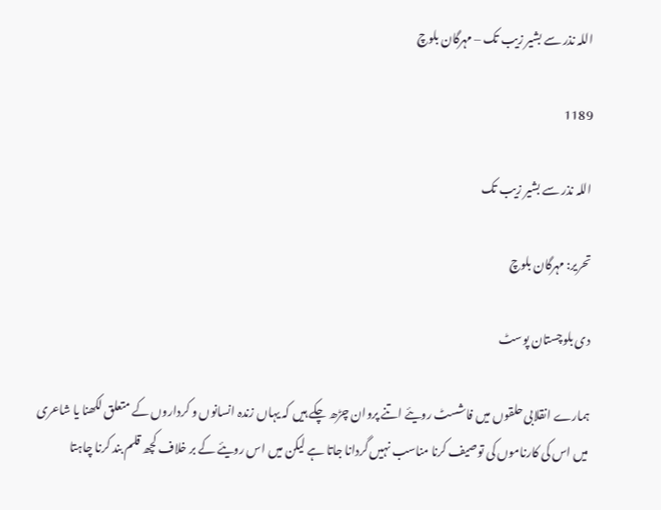اللہ نذر سے بشیر زیب تک – مہرگان بلوچ

1189

اللہ نذر سے بشیر زیب تک

تحریر: مہرگان بلوچ

دی بلوچستان پوسٹ

ہمارے انقلابی حلقوں میں فاشسٹ رویئے اتنے پروان چڑھ چکے ہیں کہ یہاں زندہ انسانوں و کرداروں کے متعلق لکھنا یا شاعری میں اس کی کارناموں کی توصیف کرنا مناسب نہیں گردانا جاتا ہے لیکن میں اس رویئے کے بر خلاف کچھ قلم بند کرنا چاہتا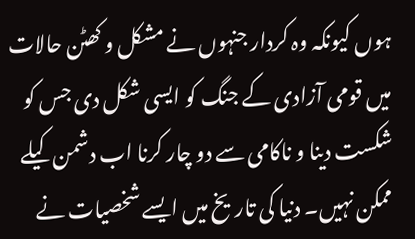ہوں کیونکہ وہ کردار جنہوں نے مشکل و کھٹن حالات میں قومی آزادی کے جنگ کو ایسی شکل دی جس کو شکست دینا و ناکامی سے دو چار کرنا اب دشمن کیلے ممکن نہیں۔ دنیا کی تاریخ میں ایسے شخصیات نے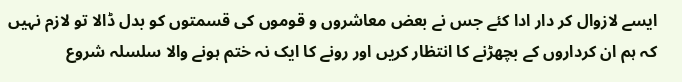ایسے لازوال کر دار ادا کئے جس نے بعض معاشروں و قوموں کی قسمتوں کو بدل ڈالا تو لازم نہیں کہ ہم ان کرداروں کے بچھڑنے کا انتظار کریں اور رونے کا ایک نہ ختم ہونے والا سلسلہ شروع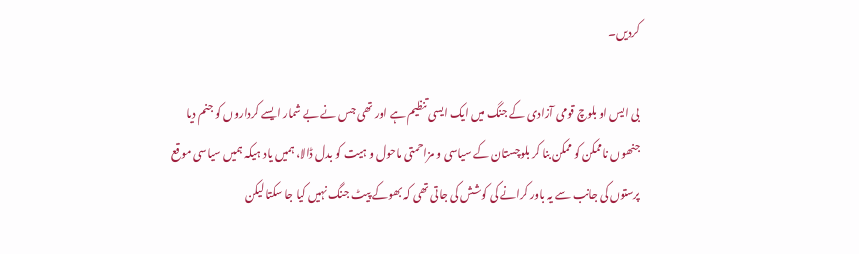کردیں۔

بی ایس او بلوچ قومی آزادی کے جنگ میں ایک ایسی تنظیم ہے اور تھی جس نے بے شمار ایسے کرداروں کو جنم دیا جنھوں ناممکن کو ممکن بنا کر بلوچستان کے سیاسی و مزاحمتی ماحول و ہیت کو بدل ڈالا، ہمیں یاد ہیکہ ہمیں سیاسی موقع پرستوں کی جانب سے یہ باور کرانے کی کوشش کی جاتی تھی کہ بھوکے پیٹ جنگ نہیں کیا جا سکتا لیکن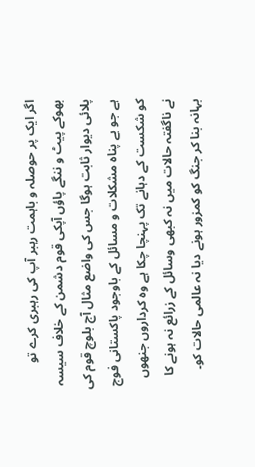اگر ایک پر حوصلہ و باہمت رہبر آپ کی رہبری کرے تو بھوکے پیٹ و ننگے پاؤں آپکی قوم دشمن کے خلاف سیسہ پلائی دیوار ثابت ہوگا جس کی واضع مثال آج بلوچ قوم کی ہے جو بے پناہ مشکلات و مسائل کے باوجود پاکستانی فوج کو شکست کے دہانے تک پہنچا چکا ہے وہ کرداروں جنھوں نے ناگفتہ حالات میں نہ کبھی وسائل کے زرائع نہ ہونے کا بہانہ بنا کر جنگ کو کمزور ہونے دیا نہ عالمی حالات کو۔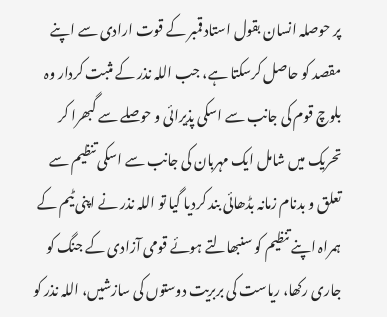پر حوصلہ انسان بقول استاد قمبر کے قوت ارادی سے اپنے مقصد کو حاصل کرسکتا ہے، جب اللہ نذر کے مثبت کردار وہ بلوچ قوم کی جانب سے اسکی پذیرائی و حوصلے سے گبھرا کر تحریک میں شامل ایک مہربان کی جانب سے اسکی تنظیم سے تعلق و بدنام زمانہ بڈھائی بند کردیا گیا تو اللہ نذر نے اپنی ٹیم کے ہمراہ اپنے تنظیم کو سنبھالتے ہوئے قومی آزادی کے جنگ کو جاری رکھا، ریاست کی بربریت دوستوں کی سازشیں، اللہ نذر کو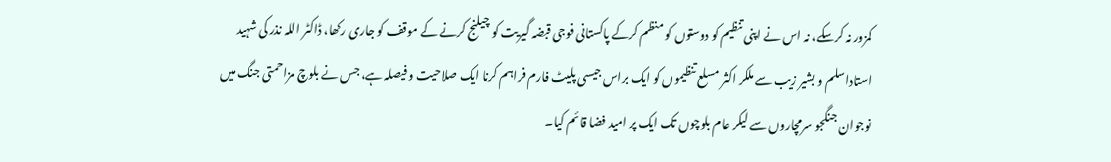کمزور نہ کرسکے، نہ اس نے اپنی تنظیم کو دوستوں کو منظم کرکے پاکستانی فوجی قبضہ گیریت کو چیلنج کرنے کے موقف کو جاری رکھا، ڈاکٹر اللہ نذر کی شہید استاداسلم و بشیر زیب سے ملکر اکثر مسلع تنظیموں کو ایک براس جیسی پلیٹ فارم فراہم کرنا ایک صلاحیت و فیصلہ ہے، جس نے بلوچ مزاحمتی جنگ میں نوجوان جنگجو سرمچاروں سے لیکر عام بلوچوں تک ایک پر امید فضا قائم کیا۔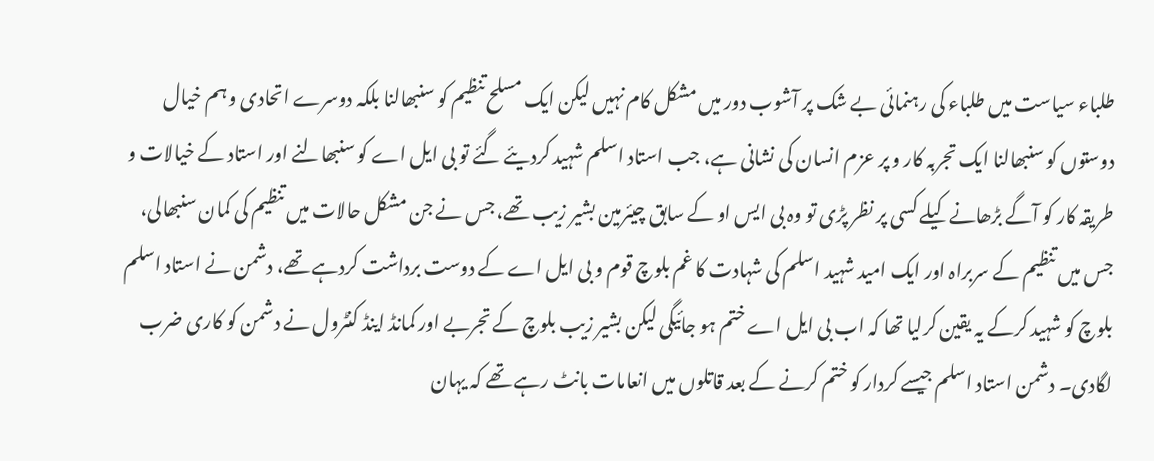طلباء سیاست میں طلباء کی رہنمائی بے شک پر آشوب دور میں مشکل کام نہیں لیکن ایک مسلح تنظیم کو سنبھالنا بلکہ دوسرے اتحادی و ہم خیال دوستوں کو سنبھالنا ایک تجربہ کار و پر عزم انسان کی نشانی ہے، جب استاد اسلم شہید کردیئے گئے تو بی ایل اے کو سنبھالنے اور استاد کے خیالات و طریقہ کار کو آگے بڑھانے کیلے کسی پر نظر پڑی تو وہ بی ایس او کے سابق چیئرمین بشیر زیب تھے، جس نے جن مشکل حالات میں تنظیم کی کمان سنبھالی، جس میں تنظیم کے سربراہ اور ایک امید شہید اسلم کی شہادت کا غم بلوچ قوم و بی ایل اے کے دوست برداشت کردہے تھے، دشمن نے استاد اسلم بلوچ کو شہید کرکے یہ یقین کرلیا تھا کہ اب بی ایل اے ختم ہو جائیگی لیکن بشیر زیب بلوچ کے تجربے اور کمانڈ اینڈ کنٹرول نے دشمن کو کاری ضرب لگادی۔ دشمن استاد اسلم جیسے کردار کو ختم کرنے کے بعد قاتلوں میں انعامات بانٹ رہے تھے کہ یہان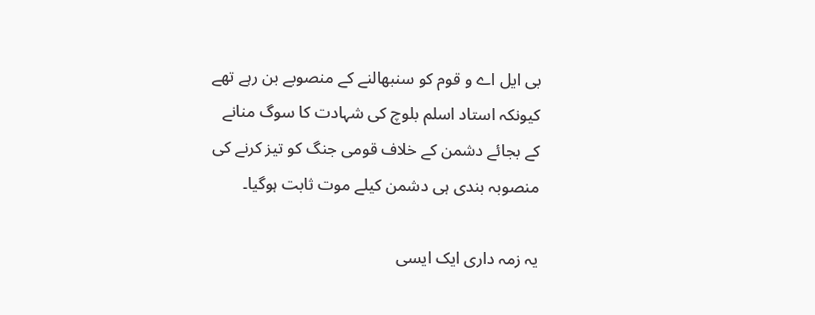بی ایل اے و قوم کو سنبھالنے کے منصوبے بن رہے تھے کیونکہ استاد اسلم بلوچ کی شہادت کا سوگ منانے کے بجائے دشمن کے خلاف قومی جنگ کو تیز کرنے کی منصوبہ بندی ہی دشمن کیلے موت ثابت ہوگیا۔

یہ زمہ داری ایک ایسی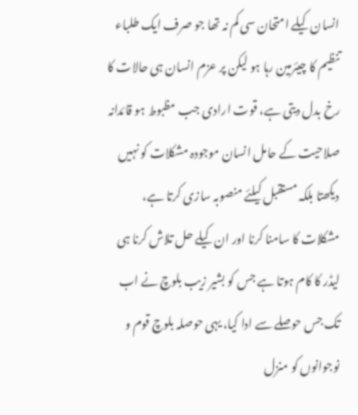انسان کیلے امتحان سی کم نہ تھا جو صرف ایک طلباء تنظیم کا چیئرمین رہا ہو لیکن پر عزم انسان ہی حالات کا رخ بدل دیتی ہے، قوت ارادی جب مظبوط ہو قائدانہ صلاحیت کے حامل انسان موجودہ مشکلات کو نہیں دیکھتا بلکہ مستقبل کیلئے منصوبہ سازی کرتا ہے، مشکلات کا سامنا کرنا اور ان کیلے حل تلاش کرنا ہی لیڈر کا کام ہوتا ہے جس کو بشیر زیب بلوچ نے اب تک جس حوصلے سے ادا کیا، یہی حوصلہ بلوچ قوم و نوجوانوں کو منزل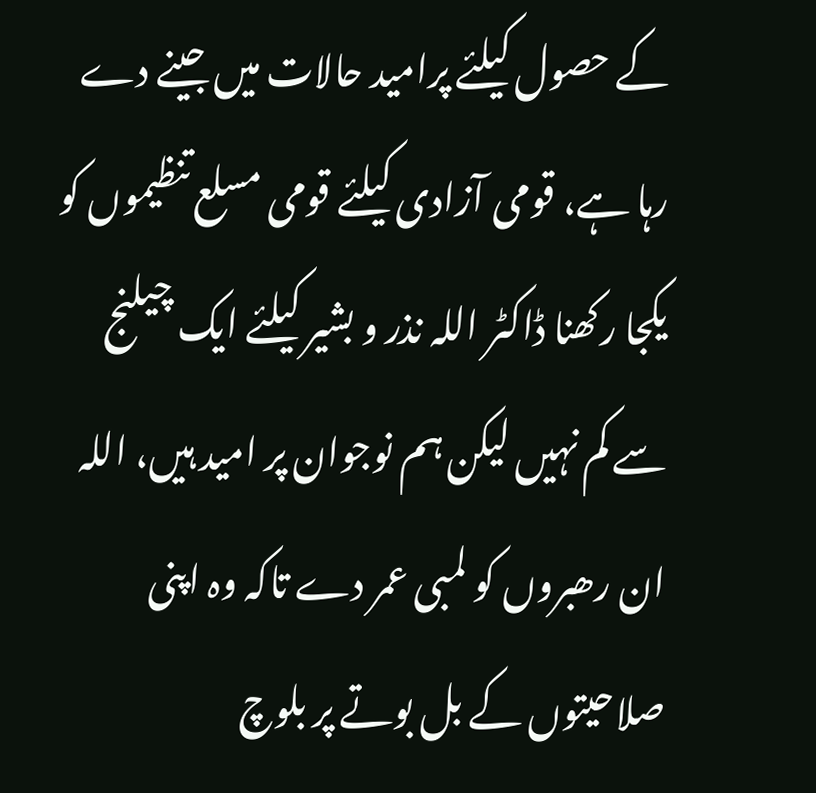کے حصول کیلئے پرامید حالات میں جینے دے رہا ہے، قومی آزادی کیلئے قومی مسلع تنظیموں کو یکجا رکھنا ڈاکٹر اللہ نذر و بشیر کیلئے ایک چیلنج سے کم نہیں لیکن ہم نوجوان پر امید ہیں، اللہ ان رھبروں کو لمبی عمر دے تاکہ وہ اپنی صلاحیتوں کے بل بوتے پر بلوچ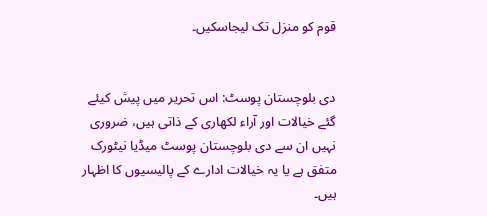قوم کو منزل تک لیجاسکیں۔


دی بلوچستان پوسٹ: اس تحریر میں پیش کیئے گئے خیالات اور آراء لکھاری کے ذاتی ہیں، ضروری نہیں ان سے دی بلوچستان پوسٹ میڈیا نیٹورک متفق ہے یا یہ خیالات ادارے کے پالیسیوں کا اظہار ہیں۔